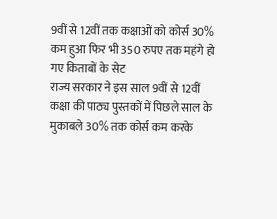9वीं से 12वीं तक कक्षाओं को कोर्स 30% कम हुआ फिर भी 350 रुपए तक महंगे हो गए किताबों के सेट
राज्य सरकार ने इस साल 9वीं से 12वीं कक्षा की पाठ्य पुस्तकों में पिछले साल के मुकाबले 30% तक कोर्स कम करके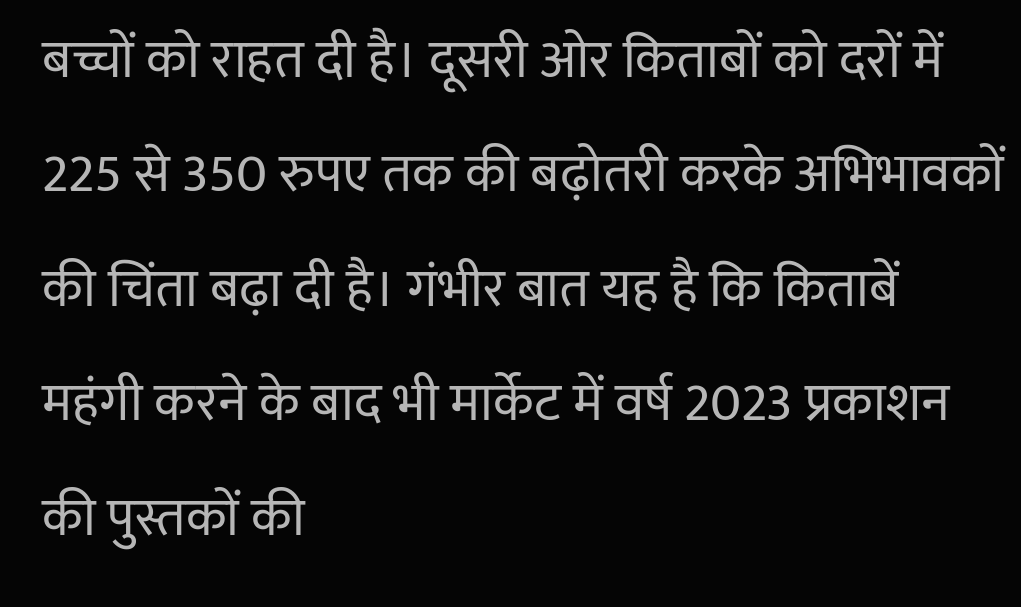बच्चों को राहत दी है। दूसरी ओर किताबों को दरों में 225 से 350 रुपए तक की बढ़ोतरी करके अभिभावकों की चिंता बढ़ा दी है। गंभीर बात यह है कि किताबें महंगी करने के बाद भी मार्केट में वर्ष 2023 प्रकाशन की पुस्तकों की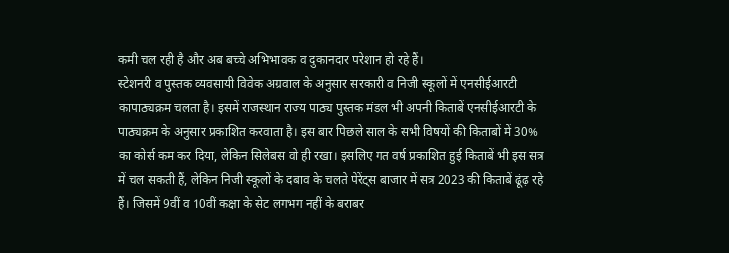कमी चल रही है और अब बच्चे अभिभावक व दुकानदार परेशान हो रहे हैं।
स्टेशनरी व पुस्तक व्यवसायी विवेक अग्रवाल के अनुसार सरकारी व निजी स्कूलों में एनसीईआरटी कापाठ्यक्रम चलता है। इसमें राजस्थान राज्य पाठ्य पुस्तक मंडल भी अपनी किताबें एनसीईआरटी के पाठ्यक्रम के अनुसार प्रकाशित करवाता है। इस बार पिछले साल के सभी विषयों की किताबों में 30% का कोर्स कम कर दिया, लेकिन सिलेबस वो ही रखा। इसलिए गत वर्ष प्रकाशित हुई किताबें भी इस सत्र में चल सकती हैं, लेकिन निजी स्कूलों के दबाव के चलते पेरेंट्स बाजार में सत्र 2023 की किताबें ढूंढ़ रहे हैं। जिसमें 9वीं व 10वीं कक्षा के सेट लगभग नहीं के बराबर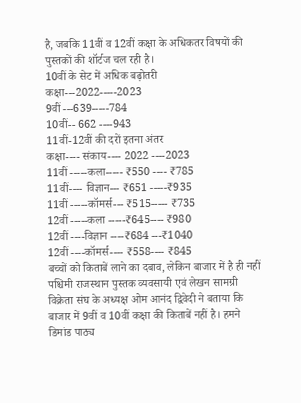है, जबकि 11वीं व 12वीं कक्षा के अधिकतर विषयों की पुस्तकों की शॉर्टज चल रही है।
10वीं के सेट में अधिक बढ़ोतरी
कक्षा---2022-----2023
9वीं ---639-----784
10वीं-- 662 ----943
11वीं-12वीं की दरों इतना अंतर
कक्षा---- संकाय---- 2022 ----2023
11वीं -----कला----- ₹550 ---- ₹785
11वीं---- विज्ञान--- ₹651 -----₹935
11वीं -----कॉमर्स--- ₹515----- ₹735
12वीं -----कला -----₹645---- ₹980
12वीं ----विज्ञान ----₹684 ---₹1040
12वीं ----कॉमर्स---- ₹558---- ₹845
बच्चों को किताबें लाने का दबाव, लेकिन बाजार में है ही नहीं
पश्चिमी राजस्थान पुस्तक व्यवसायी एवं लेखन सामग्री विक्रेता संघ के अध्यक्ष ओम आनंद द्विवेदी ने बताया कि बाजार में 9वीं व 10वीं कक्षा की किताबें नहीं है। हमने डिमांड पाठ्य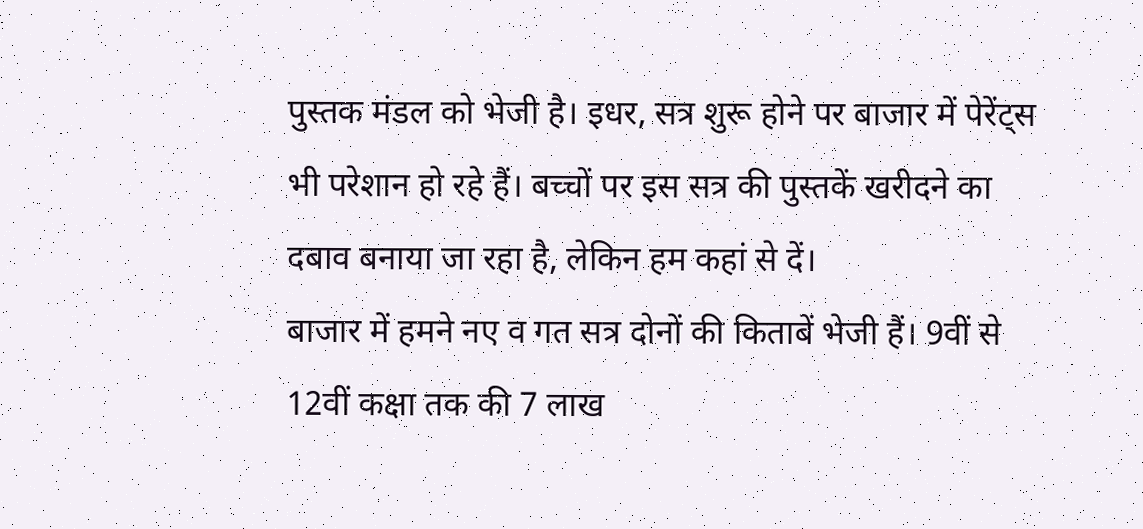पुस्तक मंडल को भेजी है। इधर, सत्र शुरू होने पर बाजार में पेरेंट्स भी परेशान हो रहे हैं। बच्चों पर इस सत्र की पुस्तकें खरीदने का दबाव बनाया जा रहा है, लेकिन हम कहां से दें।
बाजार में हमने नए व गत सत्र दोनों की किताबें भेजी हैं। 9वीं से 12वीं कक्षा तक की 7 लाख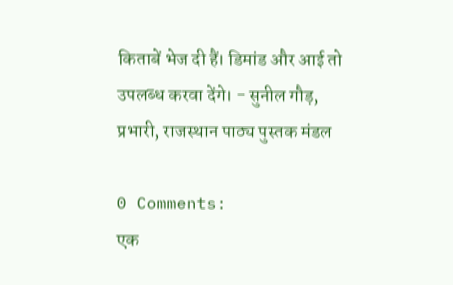किताबें भेज दी हैं। डिमांड और आई तो उपलब्ध करवा देंगे। - सुनील गौड़, प्रभारी, राजस्थान पाठ्य पुस्तक मंडल

0 Comments:
एक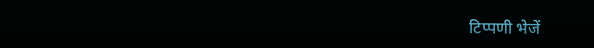टिप्पणी भेजें